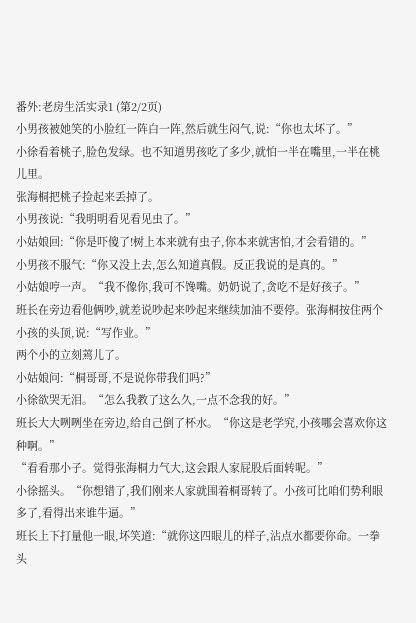番外:老房生活实录1 (第2/2页)
小男孩被她笑的小脸红一阵白一阵,然后就生闷气,说:“你也太坏了。”
小徐看着桃子,脸色发绿。也不知道男孩吃了多少,就怕一半在嘴里,一半在桃儿里。
张海桐把桃子捡起来丢掉了。
小男孩说:“我明明看见看见虫了。”
小姑娘回:“你是吓傻了!树上本来就有虫子,你本来就害怕,才会看错的。”
小男孩不服气:“你又没上去,怎么知道真假。反正我说的是真的。”
小姑娘哼一声。“我不像你,我可不馋嘴。奶奶说了,贪吃不是好孩子。”
班长在旁边看他俩吵,就差说吵起来吵起来继续加油不要停。张海桐按住两个小孩的头顶,说:“写作业。”
两个小的立刻蔫儿了。
小姑娘问:“桐哥哥,不是说你带我们吗?”
小徐欲哭无泪。“怎么我教了这么久,一点不念我的好。”
班长大大咧咧坐在旁边,给自己倒了杯水。“你这是老学究,小孩哪会喜欢你这种啊。”
“看看那小子。觉得张海桐力气大,这会跟人家屁股后面转呢。”
小徐摇头。“你想错了,我们刚来人家就围着桐哥转了。小孩可比咱们势利眼多了,看得出来谁牛逼。”
班长上下打量他一眼,坏笑道:“就你这四眼儿的样子,沾点水都要你命。一拳头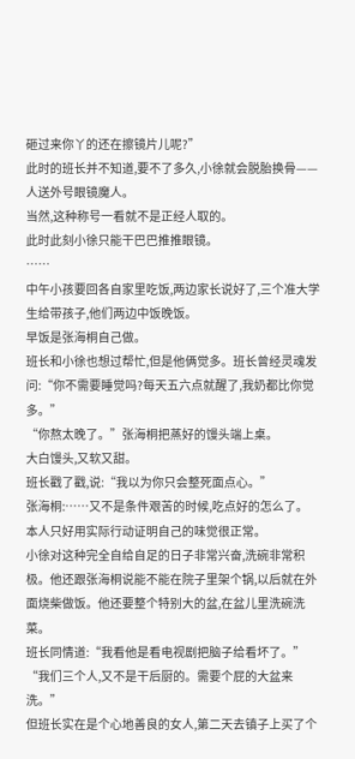砸过来你丫的还在擦镜片儿呢?”
此时的班长并不知道,要不了多久,小徐就会脱胎换骨——人送外号眼镜魔人。
当然,这种称号一看就不是正经人取的。
此时此刻小徐只能干巴巴推推眼镜。
……
中午小孩要回各自家里吃饭,两边家长说好了,三个准大学生给带孩子,他们两边中饭晚饭。
早饭是张海桐自己做。
班长和小徐也想过帮忙,但是他俩觉多。班长曾经灵魂发问:“你不需要睡觉吗?每天五六点就醒了,我奶都比你觉多。”
“你熬太晚了。”张海桐把蒸好的馒头端上桌。
大白馒头,又软又甜。
班长戳了戳,说:“我以为你只会整死面点心。”
张海桐:……又不是条件艰苦的时候,吃点好的怎么了。
本人只好用实际行动证明自己的味觉很正常。
小徐对这种完全自给自足的日子非常兴奋,洗碗非常积极。他还跟张海桐说能不能在院子里架个锅,以后就在外面烧柴做饭。他还要整个特别大的盆,在盆儿里洗碗洗菜。
班长同情道:“我看他是看电视剧把脑子给看坏了。”
“我们三个人,又不是干后厨的。需要个屁的大盆来洗。”
但班长实在是个心地善良的女人,第二天去镇子上买了个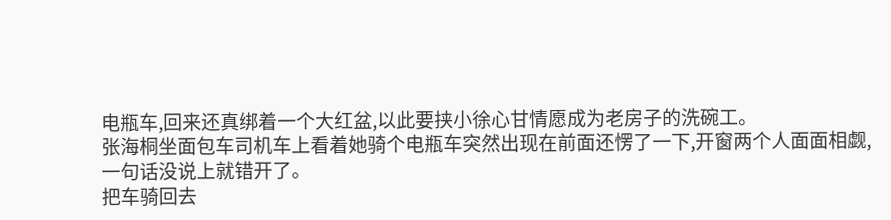电瓶车,回来还真绑着一个大红盆,以此要挟小徐心甘情愿成为老房子的洗碗工。
张海桐坐面包车司机车上看着她骑个电瓶车突然出现在前面还愣了一下,开窗两个人面面相觑,一句话没说上就错开了。
把车骑回去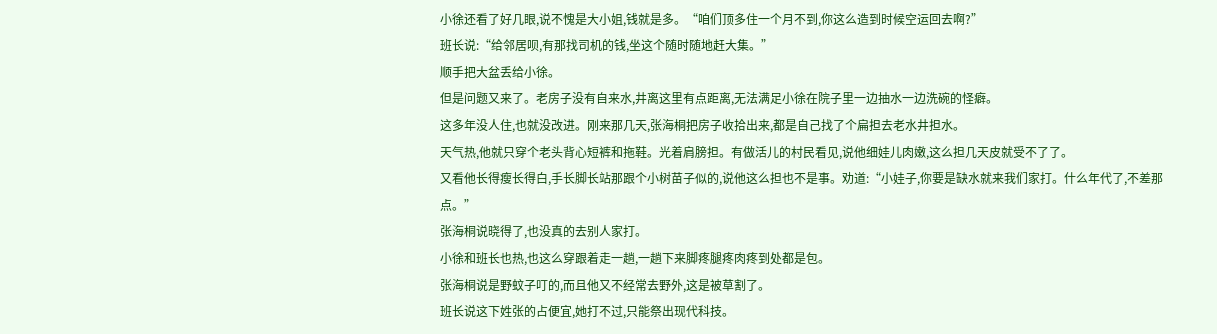小徐还看了好几眼,说不愧是大小姐,钱就是多。“咱们顶多住一个月不到,你这么造到时候空运回去啊?”
班长说:“给邻居呗,有那找司机的钱,坐这个随时随地赶大集。”
顺手把大盆丢给小徐。
但是问题又来了。老房子没有自来水,井离这里有点距离,无法满足小徐在院子里一边抽水一边洗碗的怪癖。
这多年没人住,也就没改进。刚来那几天,张海桐把房子收拾出来,都是自己找了个扁担去老水井担水。
天气热,他就只穿个老头背心短裤和拖鞋。光着肩膀担。有做活儿的村民看见,说他细娃儿肉嫩,这么担几天皮就受不了了。
又看他长得瘦长得白,手长脚长站那跟个小树苗子似的,说他这么担也不是事。劝道:“小娃子,你要是缺水就来我们家打。什么年代了,不差那点。”
张海桐说晓得了,也没真的去别人家打。
小徐和班长也热,也这么穿跟着走一趟,一趟下来脚疼腿疼肉疼到处都是包。
张海桐说是野蚊子叮的,而且他又不经常去野外,这是被草割了。
班长说这下姓张的占便宜,她打不过,只能祭出现代科技。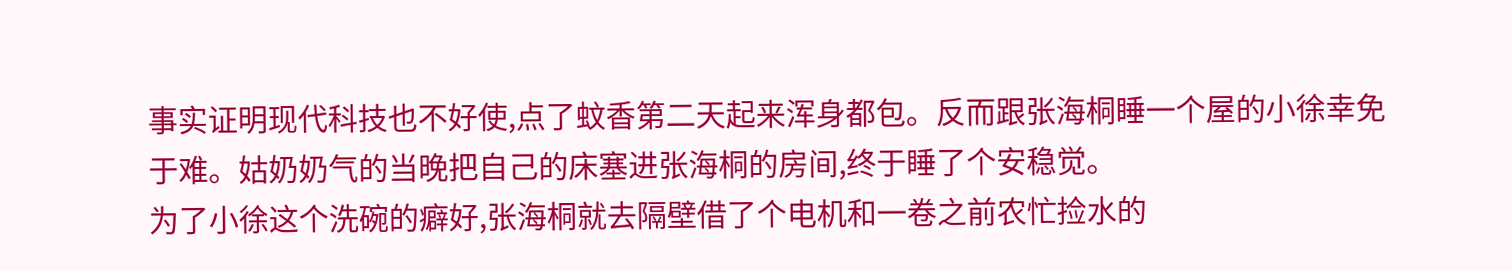事实证明现代科技也不好使,点了蚊香第二天起来浑身都包。反而跟张海桐睡一个屋的小徐幸免于难。姑奶奶气的当晚把自己的床塞进张海桐的房间,终于睡了个安稳觉。
为了小徐这个洗碗的癖好,张海桐就去隔壁借了个电机和一卷之前农忙捡水的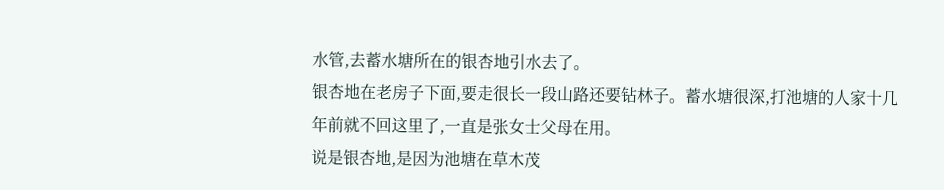水管,去蓄水塘所在的银杏地引水去了。
银杏地在老房子下面,要走很长一段山路还要钻林子。蓄水塘很深,打池塘的人家十几年前就不回这里了,一直是张女士父母在用。
说是银杏地,是因为池塘在草木茂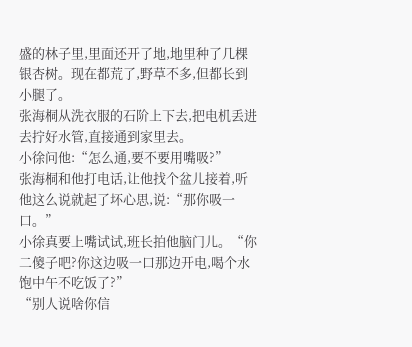盛的林子里,里面还开了地,地里种了几棵银杏树。现在都荒了,野草不多,但都长到小腿了。
张海桐从洗衣服的石阶上下去,把电机丢进去拧好水管,直接通到家里去。
小徐问他:“怎么通,要不要用嘴吸?”
张海桐和他打电话,让他找个盆儿接着,听他这么说就起了坏心思,说:“那你吸一口。”
小徐真要上嘴试试,班长拍他脑门儿。“你二傻子吧?你这边吸一口那边开电,喝个水饱中午不吃饭了?”
“别人说啥你信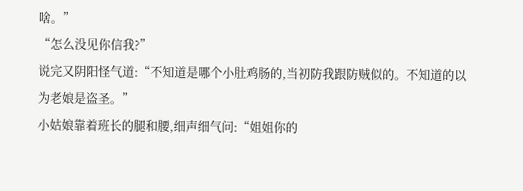啥。”
“怎么没见你信我?”
说完又阴阳怪气道:“不知道是哪个小肚鸡肠的,当初防我跟防贼似的。不知道的以为老娘是盗圣。”
小姑娘靠着班长的腿和腰,细声细气问:“姐姐你的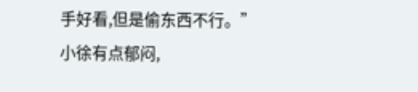手好看,但是偷东西不行。”
小徐有点郁闷,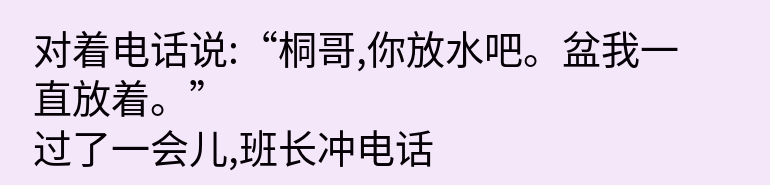对着电话说:“桐哥,你放水吧。盆我一直放着。”
过了一会儿,班长冲电话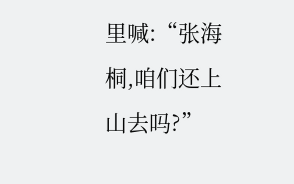里喊:“张海桐,咱们还上山去吗?”